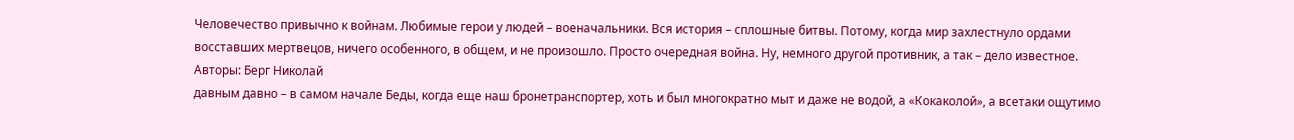Человечество привычно к войнам. Любимые герои у людей – военачальники. Вся история – сплошные битвы. Потому, когда мир захлестнуло ордами восставших мертвецов, ничего особенного, в общем, и не произошло. Просто очередная война. Ну, немного другой противник, а так – дело известное.
Авторы: Берг Николай
давным давно – в самом начале Беды, когда еще наш бронетранспортер, хоть и был многократно мыт и даже не водой, а «Кокаколой», а всетаки ощутимо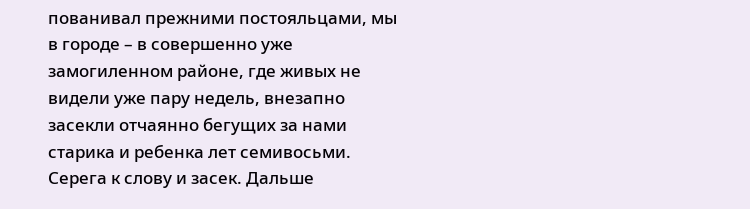пованивал прежними постояльцами, мы в городе – в совершенно уже замогиленном районе, где живых не видели уже пару недель, внезапно засекли отчаянно бегущих за нами старика и ребенка лет семивосьми. Серега к слову и засек. Дальше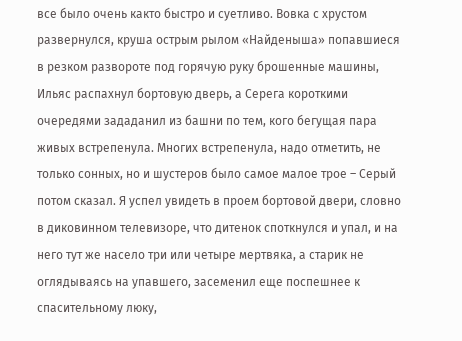все было очень както быстро и суетливо. Вовка с хрустом развернулся, круша острым рылом «Найденыша» попавшиеся в резком развороте под горячую руку брошенные машины, Ильяс распахнул бортовую дверь, а Серега короткими очередями зададанил из башни по тем, кого бегущая пара живых встрепенула. Многих встрепенула, надо отметить, не только сонных, но и шустеров было самое малое трое – Серый потом сказал. Я успел увидеть в проем бортовой двери, словно в диковинном телевизоре, что дитенок споткнулся и упал, и на него тут же насело три или четыре мертвяка, а старик не оглядываясь на упавшего, засеменил еще поспешнее к спасительному люку,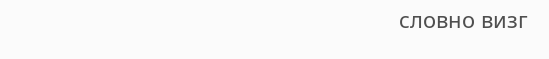словно визг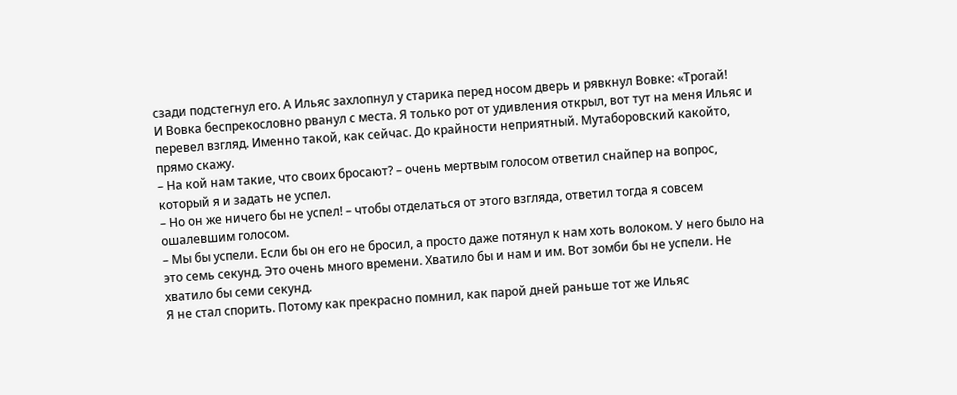сзади подстегнул его. А Ильяс захлопнул у старика перед носом дверь и рявкнул Вовке: «Трогай!
И Вовка беспрекословно рванул с места. Я только рот от удивления открыл, вот тут на меня Ильяс и перевел взгляд. Именно такой, как сейчас. До крайности неприятный. Мутаборовский какойто, прямо скажу.
– На кой нам такие, что своих бросают? – очень мертвым голосом ответил снайпер на вопрос, который я и задать не успел.
– Но он же ничего бы не успел! – чтобы отделаться от этого взгляда, ответил тогда я совсем ошалевшим голосом.
– Мы бы успели. Если бы он его не бросил, а просто даже потянул к нам хоть волоком. У него было на это семь секунд. Это очень много времени. Хватило бы и нам и им. Вот зомби бы не успели. Не хватило бы семи секунд.
Я не стал спорить. Потому как прекрасно помнил, как парой дней раньше тот же Ильяс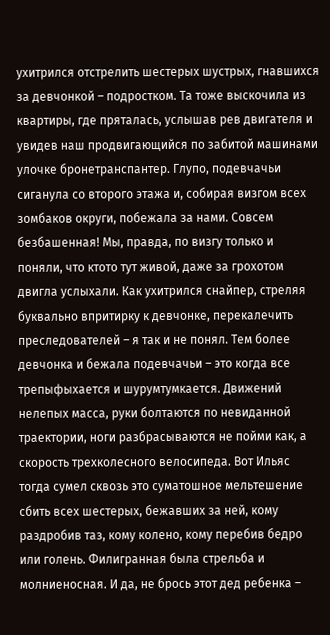ухитрился отстрелить шестерых шустрых, гнавшихся за девчонкой – подростком. Та тоже выскочила из квартиры, где пряталась, услышав рев двигателя и увидев наш продвигающийся по забитой машинами улочке бронетранспантер. Глупо, подевчачьи сиганула со второго этажа и, собирая визгом всех зомбаков округи, побежала за нами. Совсем безбашенная! Мы, правда, по визгу только и поняли, что ктото тут живой, даже за грохотом двигла услыхали. Как ухитрился снайпер, стреляя буквально впритирку к девчонке, перекалечить преследователей – я так и не понял. Тем более девчонка и бежала подевчачьи – это когда все трепыфыхается и шурумтумкается. Движений нелепых масса, руки болтаются по невиданной траектории, ноги разбрасываются не пойми как, а скорость трехколесного велосипеда. Вот Ильяс тогда сумел сквозь это суматошное мельтешение сбить всех шестерых, бежавших за ней, кому раздробив таз, кому колено, кому перебив бедро или голень. Филигранная была стрельба и молниеносная. И да, не брось этот дед ребенка –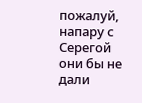пожалуй, напару с Серегой они бы не дали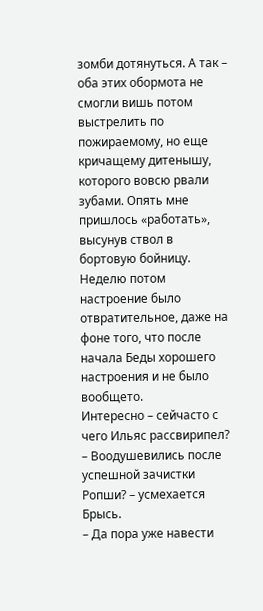зомби дотянуться. А так – оба этих обормота не смогли вишь потом выстрелить по пожираемому, но еще кричащему дитенышу, которого вовсю рвали зубами. Опять мне пришлось «работать», высунув ствол в бортовую бойницу. Неделю потом настроение было отвратительное, даже на фоне того, что после начала Беды хорошего настроения и не было вообщето.
Интересно – сейчасто с чего Ильяс рассвирипел?
– Воодушевились после успешной зачистки Ропши? – усмехается Брысь.
– Да пора уже навести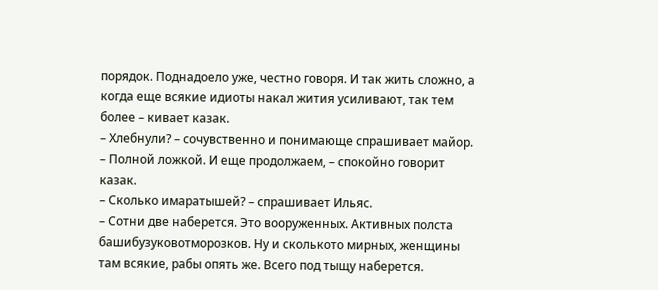порядок. Поднадоело уже, честно говоря. И так жить сложно, а когда еще всякие идиоты накал жития усиливают, так тем более – кивает казак.
– Хлебнули? – сочувственно и понимающе спрашивает майор.
– Полной ложкой. И еще продолжаем, – спокойно говорит казак.
– Сколько имаратышей? – спрашивает Ильяс.
– Сотни две наберется. Это вооруженных. Активных полста башибузуковотморозков. Ну и сколькото мирных, женщины там всякие, рабы опять же. Всего под тыщу наберется.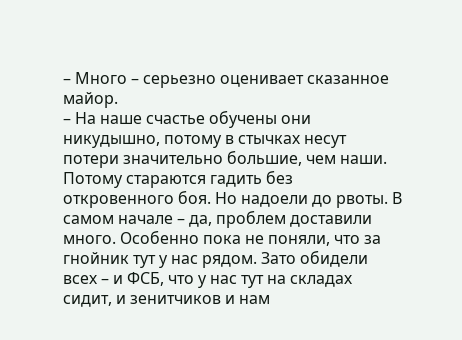– Много – серьезно оценивает сказанное майор.
– На наше счастье обучены они никудышно, потому в стычках несут потери значительно большие, чем наши. Потому стараются гадить без откровенного боя. Но надоели до рвоты. В самом начале – да, проблем доставили много. Особенно пока не поняли, что за гнойник тут у нас рядом. Зато обидели всех – и ФСБ, что у нас тут на складах сидит, и зенитчиков и нам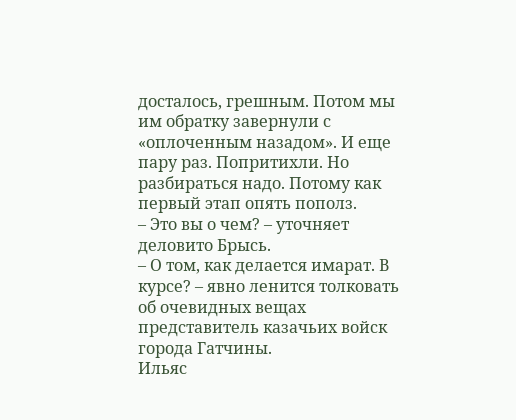досталось, грешным. Потом мы им обратку завернули с «оплоченным назадом». И еще пару раз. Попритихли. Но разбираться надо. Потому как первый этап опять пополз.
– Это вы о чем? – уточняет деловито Брысь.
– О том, как делается имарат. В курсе? – явно ленится толковать об очевидных вещах представитель казачьих войск города Гатчины.
Ильяс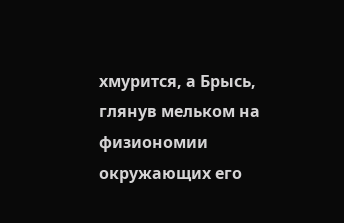хмурится, а Брысь, глянув мельком на физиономии окружающих его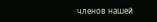членов нашей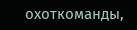охоткоманды,